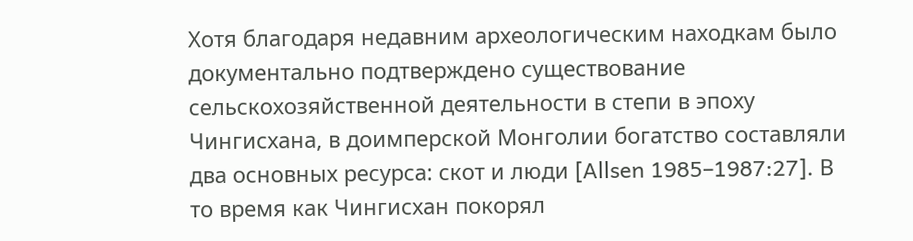Хотя благодаря недавним археологическим находкам было документально подтверждено существование сельскохозяйственной деятельности в степи в эпоху Чингисхана, в доимперской Монголии богатство составляли два основных ресурса: скот и люди [Allsen 1985–1987:27]. В то время как Чингисхан покорял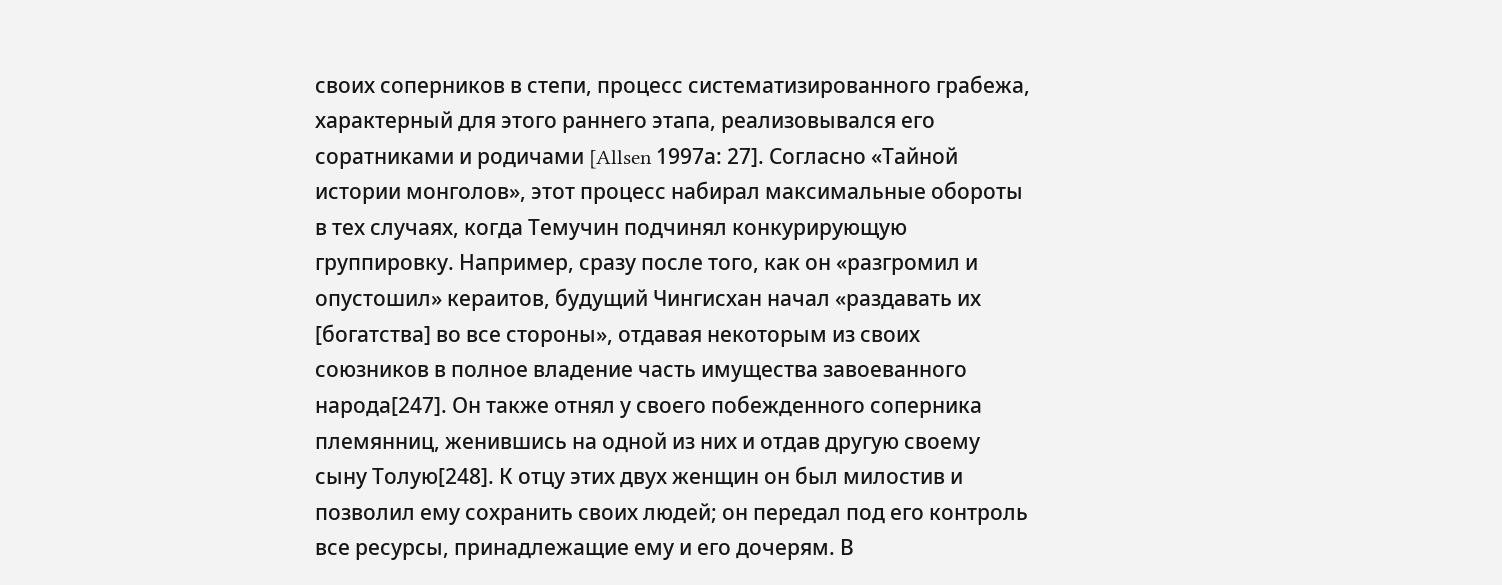своих соперников в степи, процесс систематизированного грабежа, характерный для этого раннего этапа, реализовывался его соратниками и родичами [Allsen 1997а: 27]. Согласно «Тайной истории монголов», этот процесс набирал максимальные обороты в тех случаях, когда Темучин подчинял конкурирующую группировку. Например, сразу после того, как он «разгромил и опустошил» кераитов, будущий Чингисхан начал «раздавать их [богатства] во все стороны», отдавая некоторым из своих союзников в полное владение часть имущества завоеванного народа[247]. Он также отнял у своего побежденного соперника племянниц, женившись на одной из них и отдав другую своему сыну Толую[248]. К отцу этих двух женщин он был милостив и позволил ему сохранить своих людей; он передал под его контроль все ресурсы, принадлежащие ему и его дочерям. В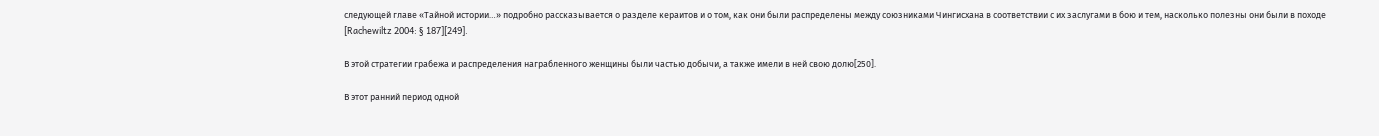следующей главе «Тайной истории…» подробно рассказывается о разделе кераитов и о том, как они были распределены между союзниками Чингисхана в соответствии с их заслугами в бою и тем, насколько полезны они были в походе [Rachewiltz 2004: § 187][249].

В этой стратегии грабежа и распределения награбленного женщины были частью добычи, а также имели в ней свою долю[250].

В этот ранний период одной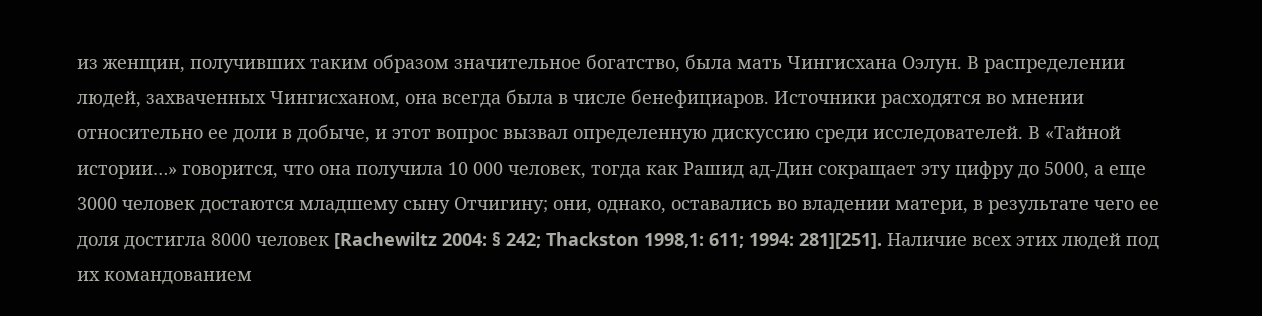из женщин, получивших таким образом значительное богатство, была мать Чингисхана Оэлун. В распределении людей, захваченных Чингисханом, она всегда была в числе бенефициаров. Источники расходятся во мнении относительно ее доли в добыче, и этот вопрос вызвал определенную дискуссию среди исследователей. В «Тайной истории…» говорится, что она получила 10 000 человек, тогда как Рашид ад-Дин сокращает эту цифру до 5000, а еще 3000 человек достаются младшему сыну Отчигину; они, однако, оставались во владении матери, в результате чего ее доля достигла 8000 человек [Rachewiltz 2004: § 242; Thackston 1998,1: 611; 1994: 281][251]. Наличие всех этих людей под их командованием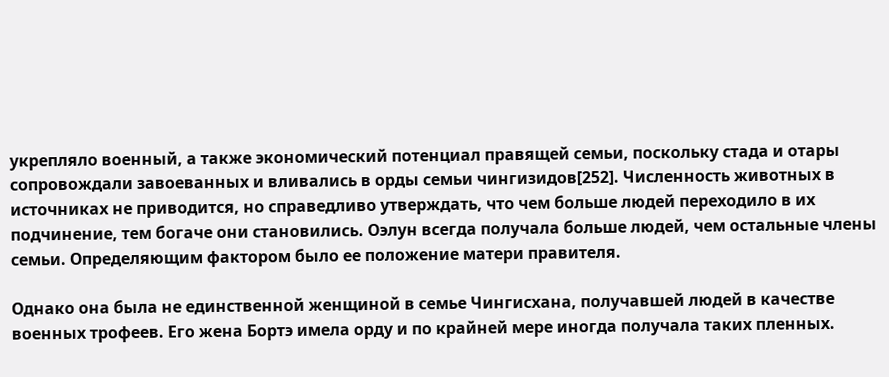укрепляло военный, а также экономический потенциал правящей семьи, поскольку стада и отары сопровождали завоеванных и вливались в орды семьи чингизидов[252]. Численность животных в источниках не приводится, но справедливо утверждать, что чем больше людей переходило в их подчинение, тем богаче они становились. Оэлун всегда получала больше людей, чем остальные члены семьи. Определяющим фактором было ее положение матери правителя.

Однако она была не единственной женщиной в семье Чингисхана, получавшей людей в качестве военных трофеев. Его жена Бортэ имела орду и по крайней мере иногда получала таких пленных.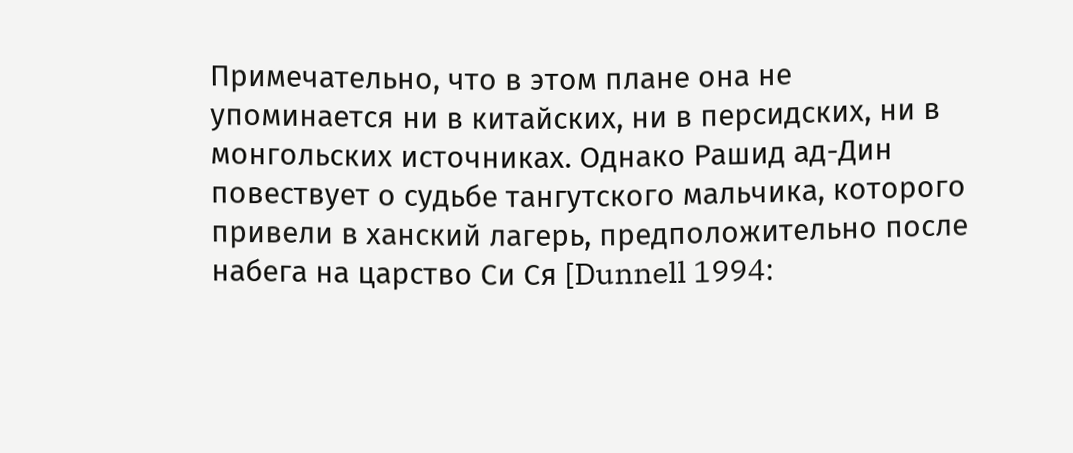Примечательно, что в этом плане она не упоминается ни в китайских, ни в персидских, ни в монгольских источниках. Однако Рашид ад-Дин повествует о судьбе тангутского мальчика, которого привели в ханский лагерь, предположительно после набега на царство Си Ся [Dunnell 1994: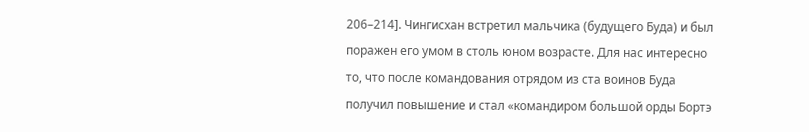206–214]. Чингисхан встретил мальчика (будущего Буда) и был поражен его умом в столь юном возрасте. Для нас интересно то, что после командования отрядом из ста воинов Буда получил повышение и стал «командиром большой орды Бортэ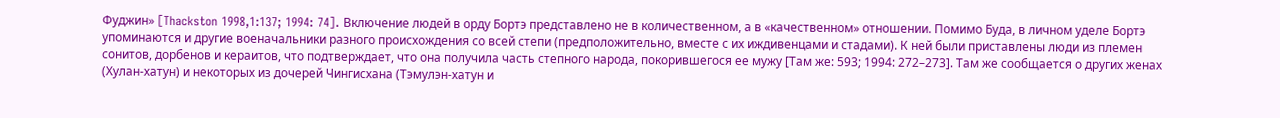Фуджин» [Thackston 1998,1:137; 1994: 74]. Включение людей в орду Бортэ представлено не в количественном, а в «качественном» отношении. Помимо Буда, в личном уделе Бортэ упоминаются и другие военачальники разного происхождения со всей степи (предположительно, вместе с их иждивенцами и стадами). К ней были приставлены люди из племен сонитов, дорбенов и кераитов, что подтверждает, что она получила часть степного народа, покорившегося ее мужу [Там же: 593; 1994: 272–273]. Там же сообщается о других женах (Хулан-хатун) и некоторых из дочерей Чингисхана (Тэмулэн-хатун и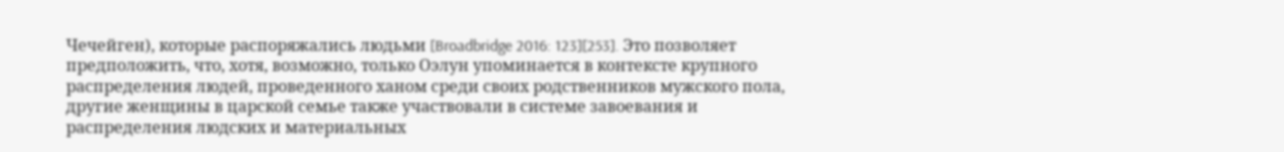Чечейген), которые распоряжались людьми [Broadbridge 2016: 123][253]. Это позволяет предположить, что, хотя, возможно, только Оэлун упоминается в контексте крупного распределения людей, проведенного ханом среди своих родственников мужского пола, другие женщины в царской семье также участвовали в системе завоевания и распределения людских и материальных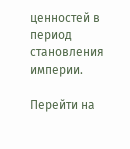ценностей в период становления империи.

Перейти на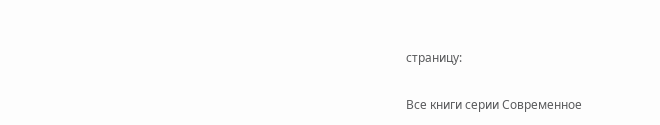страницу:

Все книги серии Современное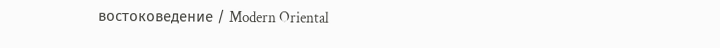востоковедение / Modern Oriental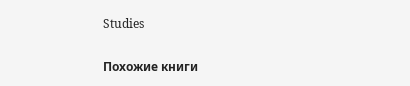Studies

Похожие книги